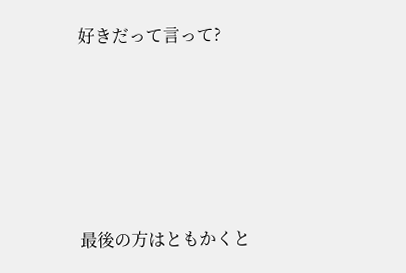好きだって言って?






最後の方はともかくと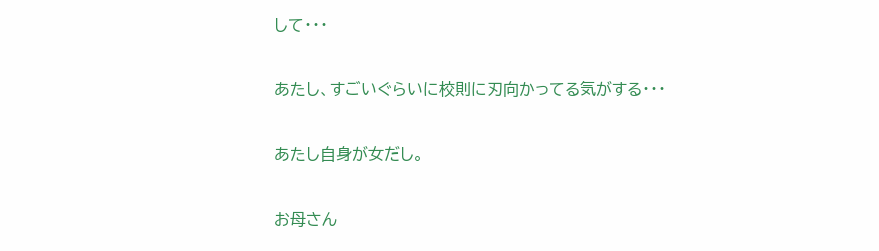して・・・

あたし、すごいぐらいに校則に刃向かってる気がする・・・

あたし自身が女だし。

お母さん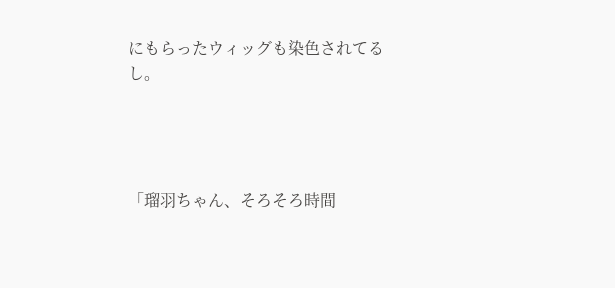にもらったウィッグも染色されてるし。




「瑠羽ちゃん、そろそろ時間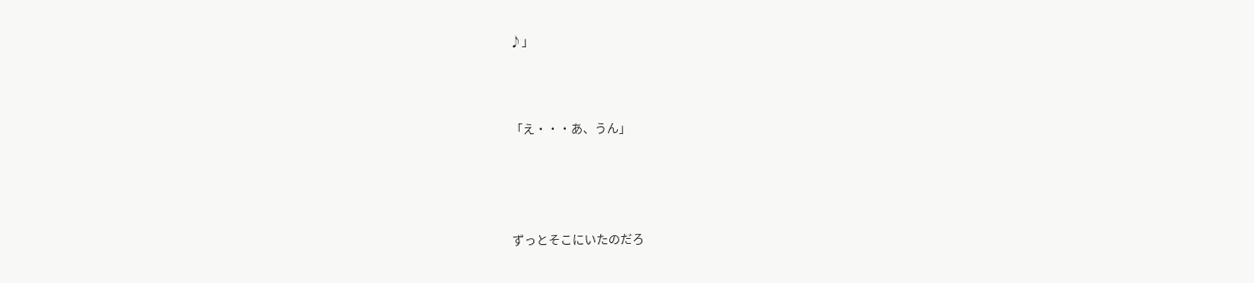♪」



「え・・・あ、うん」




ずっとそこにいたのだろ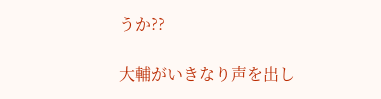うか??

大輔がいきなり声を出し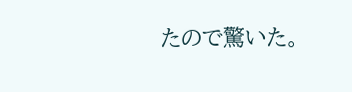たので驚いた。